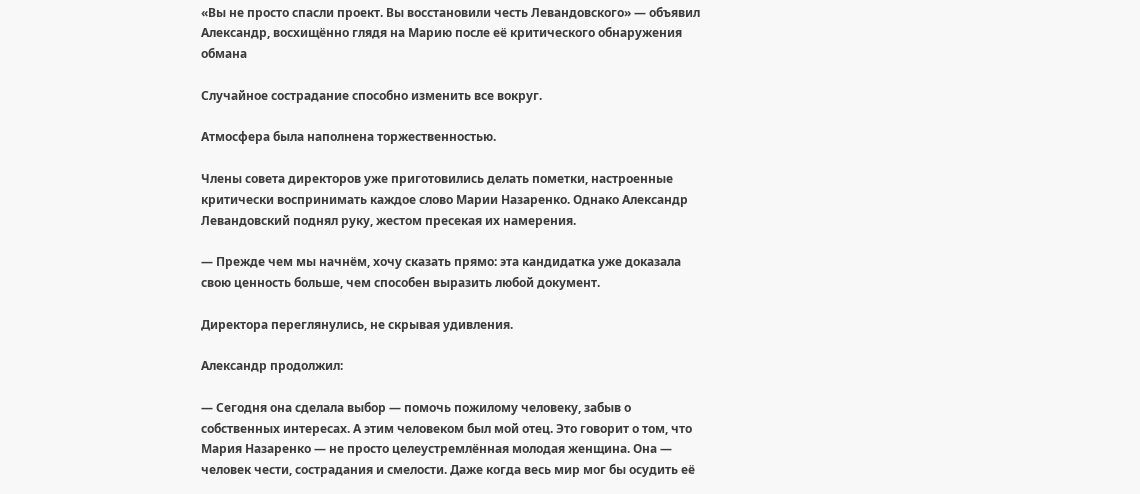«Вы не просто спасли проект. Вы восстановили честь Левандовского» — объявил Александр, восхищённо глядя на Марию после её критического обнаружения обмана

Случайное сострадание способно изменить все вокруг.

Атмосфера была наполнена торжественностью.

Члены совета директоров уже приготовились делать пометки, настроенные критически воспринимать каждое слово Марии Назаренко. Однако Александр Левандовский поднял руку, жестом пресекая их намерения.

— Прежде чем мы начнём, хочу сказать прямо: эта кандидатка уже доказала свою ценность больше, чем способен выразить любой документ.

Директора переглянулись, не скрывая удивления.

Александр продолжил:

— Сегодня она сделала выбор — помочь пожилому человеку, забыв о собственных интересах. А этим человеком был мой отец. Это говорит о том, что Мария Назаренко — не просто целеустремлённая молодая женщина. Она — человек чести, сострадания и смелости. Даже когда весь мир мог бы осудить её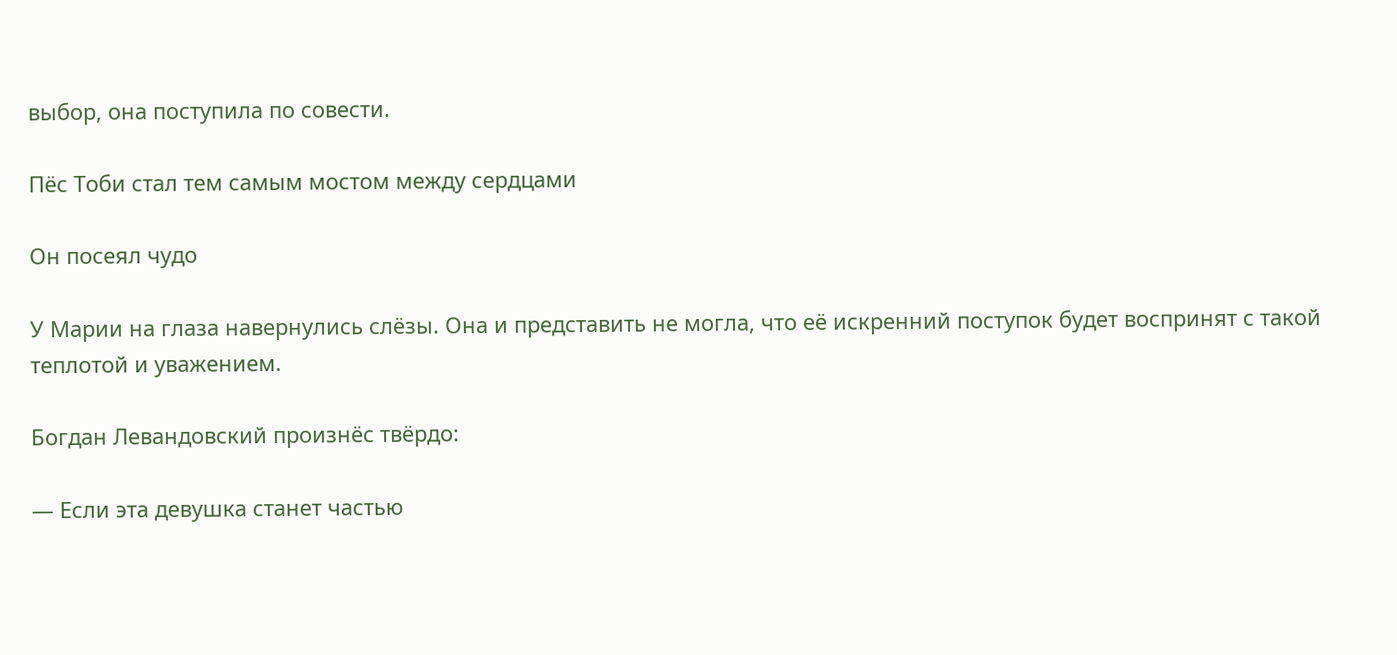выбор, она поступила по совести.

Пёс Тоби стал тем самым мостом между сердцами

Он посеял чудо

У Марии на глаза навернулись слёзы. Она и представить не могла, что её искренний поступок будет воспринят с такой теплотой и уважением.

Богдан Левандовский произнёс твёрдо:

— Если эта девушка станет частью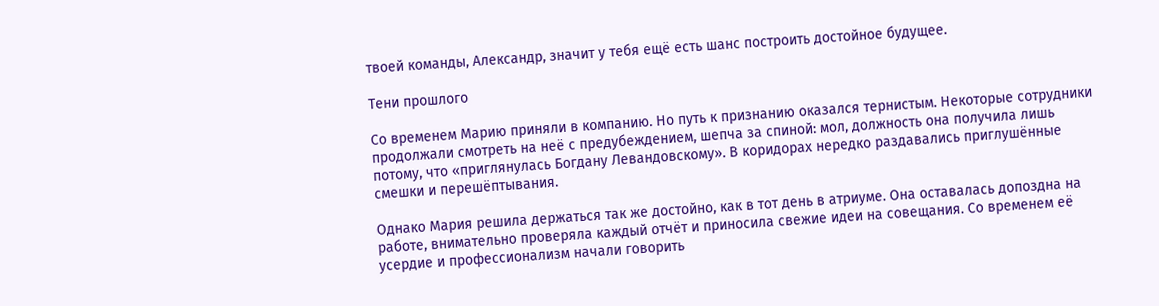твоей команды, Александр, значит у тебя ещё есть шанс построить достойное будущее.

Тени прошлого

Со временем Марию приняли в компанию. Но путь к признанию оказался тернистым. Некоторые сотрудники продолжали смотреть на неё с предубеждением, шепча за спиной: мол, должность она получила лишь потому, что «приглянулась Богдану Левандовскому». В коридорах нередко раздавались приглушённые смешки и перешёптывания.

Однако Мария решила держаться так же достойно, как в тот день в атриуме. Она оставалась допоздна на работе, внимательно проверяла каждый отчёт и приносила свежие идеи на совещания. Со временем её усердие и профессионализм начали говорить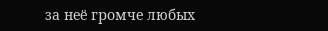за неё громче любых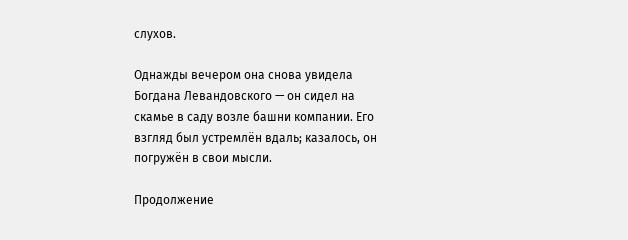слухов.

Однажды вечером она снова увидела Богдана Левандовского — он сидел на скамье в саду возле башни компании. Его взгляд был устремлён вдаль; казалось, он погружён в свои мысли.

Продолжение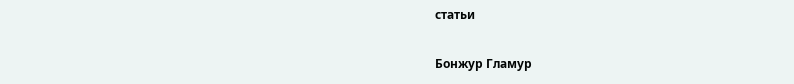статьи

Бонжур Гламур